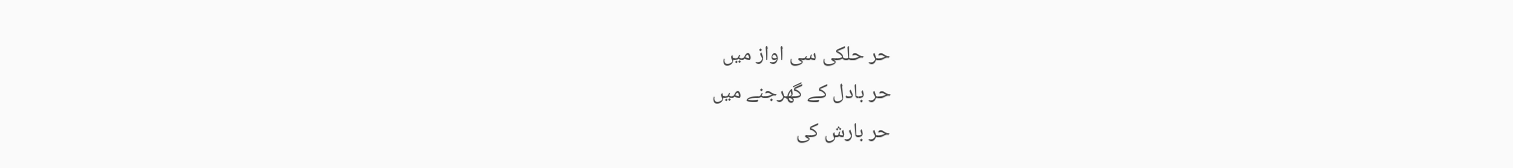حر حلکی سی اواز میں
حر بادل کے گھرجنے میں
حر بارش کی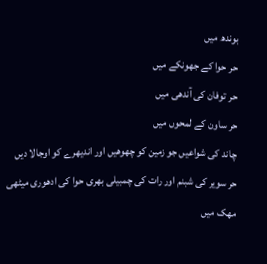بوندھ میں
حر حوا کے جھونکے میں
حر توفان کی آندھی میں
حر ساون کے لمحوں میں
چاند کی شواعیں جو زمین کو چھوھیں اور اندیھرے کو اوجالا دیں
حر سویر کی شبنم اور رات کی چمبیلی بھری حوا کی ادھوری میٹھی مھک میں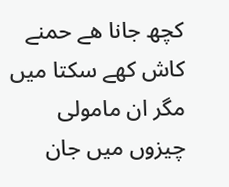کچھ جانا ھے حمنے
کاش کھے سکتا میں مگر ان مامولی چیزوں میں جان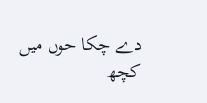دے چکا حوں میں
کچھ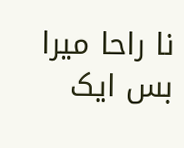نا راحا میرا
بس ایک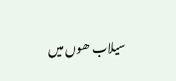سیلاب ھوں میں